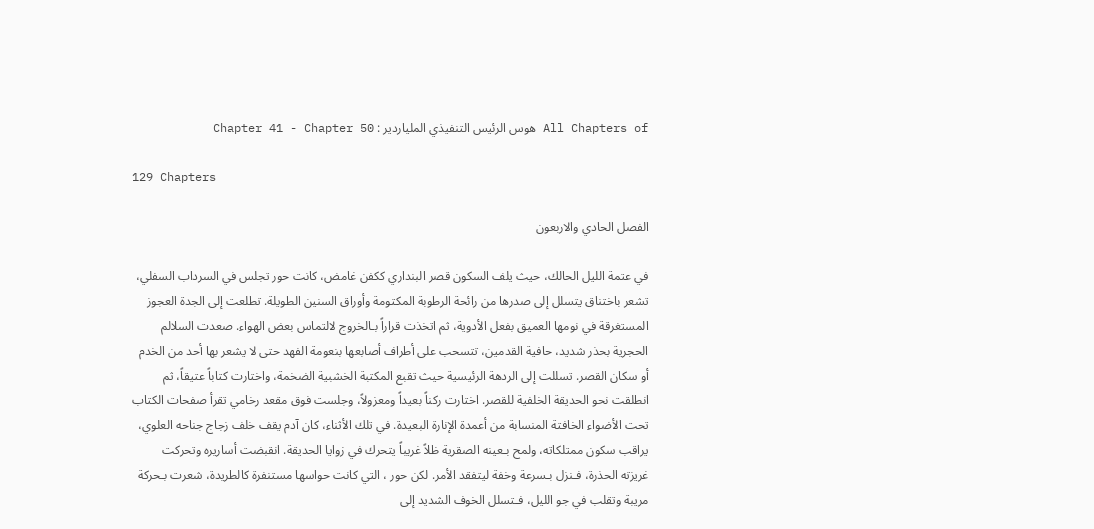All Chapters of هوس الرئيس التنفيذي الملياردير : Chapter 41 - Chapter 50

129 Chapters

الفصل الحادي والاربعون

في عتمة الليل الحالك، حيث يلف السكون قصر البنداري ككفن غامض، كانت حور تجلس في السرداب السفلي، تشعر باختناق يتسلل إلى صدرها من رائحة الرطوبة المكتومة وأوراق السنين الطويلة. تطلعت إلى الجدة العجوز المستغرقة في نومها العميق بفعل الأدوية، ثم اتخذت قراراً بـالخروج لالتماس بعض الهواء. صعدت السلالم الحجرية بحذر شديد، حافية القدمين، تتسحب على أطراف أصابعها بنعومة الفهد حتى لا يشعر بها أحد من الخدم أو سكان القصر. تسللت إلى الردهة الرئيسية حيث تقبع المكتبة الخشبية الضخمة، واختارت كتاباً عتيقاً، ثم انطلقت نحو الحديقة الخلفية للقصر. اختارت ركناً بعيداً ومعزولاً، وجلست فوق مقعد رخامي تقرأ صفحات الكتاب تحت الأضواء الخافتة المنسابة من أعمدة الإنارة البعيدة. في تلك الأثناء، كان آدم يقف خلف زجاج جناحه العلوي، يراقب سكون ممتلكاته، ولمح بـعينه الصقرية ظلاً غريباً يتحرك في زوايا الحديقة. انقبضت أساريره وتحركت غريزته الحذرة، فـنزل بـسرعة وخفة ليتفقد الأمر. لكن حور ، التي كانت حواسها مستنفرة كالطريدة، شعرت بـحركة مريبة وتقلب في جو الليل، فـتسلل الخوف الشديد إلى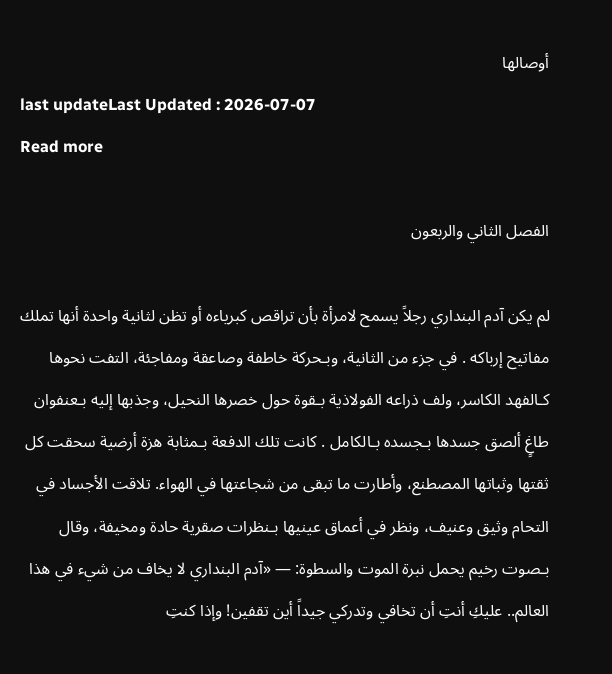أوصالها
last updateLast Updated : 2026-07-07
Read more

الفصل الثاني والربعون

لم يكن آدم البنداري رجلاً يسمح لامرأة بأن تراقص كبرياءه أو تظن لثانية واحدة أنها تملك مفاتيح إرباكه . في جزء من الثانية، وبـحركة خاطفة وصاعقة ومفاجئة، التفت نحوها كـالفهد الكاسر، ولف ذراعه الفولاذية بـقوة حول خصرها النحيل، وجذبها إليه بـعنفوان طاغٍ ألصق جسدها بـجسده بـالكامل . كانت تلك الدفعة بـمثابة هزة أرضية سحقت كل ثقتها وثباتها المصطنع، وأطارت ما تبقى من شجاعتها في الهواء. تلاقت الأجساد في التحام وثيق وعنيف، ونظر في أعماق عينيها بـنظرات صقرية حادة ومخيفة، وقال بـصوت رخيم يحمل نبرة الموت والسطوة: — «آدم البنداري لا يخاف من شيء في هذا العالم.. عليكِ أنتِ أن تخافي وتدركي جيداً أين تقفين! وإذا كنتِ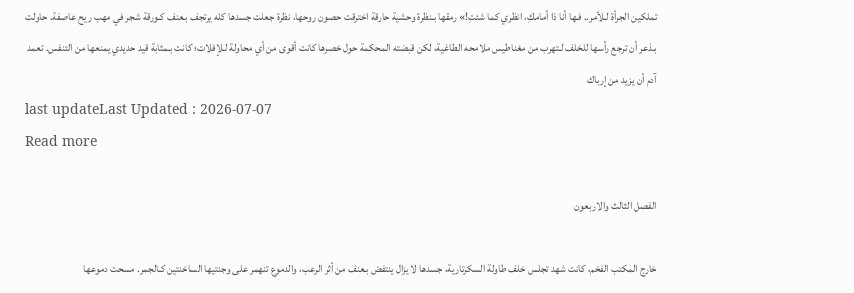تملكين الجرأة لـلأمر.. فـها أنا ذا أمامكِ، انظري كما شئتِ!» رمقها بـنظرة وحشية حارقة اخترقت حصون روحها، نظرة جعلت جسدها كله يرتجف بـعنف كـورقة شجر في مهب ريح عاصفة. حاولت بـذعر أن ترجع رأسها للخلف لـتهرب من مغناطيس ملامحه الطاغية، لكن قبضته المحكمة حول خصرها كانت أقوى من أي محاولة لـلإفلات؛ كانت بـمثابة قيد حديدي يمنعها من التنفس. تعمد آدم أن يزيد من إرباك
last updateLast Updated : 2026-07-07
Read more

الفصل الثالث والاربعون

خارج المكتب الفخم، كانت شهد تجلس خلف طاولة السكرتارية، جسدها لا يزال ينتفض بـعنف من أثر الرعب، والدموع تنهمر على وجنتيها الساخنتين كـالجمر. مسحت دموعها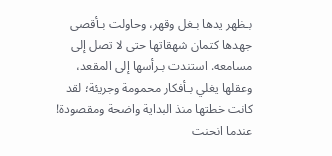بـظهر يدها بـغل وقهر، وحاولت بـأقصى جهدها كتمان شهقاتها حتى لا تصل إلى مسامعه. استندت بـرأسها إلى المقعد، وعقلها يغلي بـأفكار محمومة وجريئة؛ لقد كانت خطتها منذ البداية واضحة ومقصودة! عندما انحنت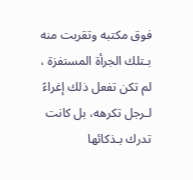فوق مكتبه وتقربت منه بـتلك الجرأة المستفزة ، لم تكن تفعل ذلك إغراءً لـرجل تكرهه، بل كانت تدرك بـذكائها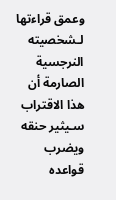وعمق قراءتها لـشخصيته النرجسية الصارمة أن هذا الاقتراب سـيثير حنقه ويضرب قواعده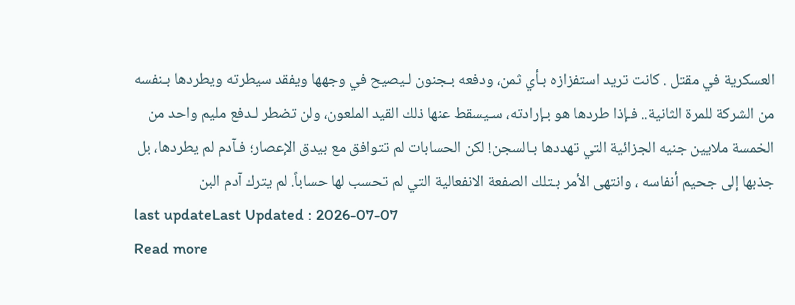العسكرية في مقتل . كانت تريد استفزازه بـأي ثمن، ودفعه بـجنون لـيصيح في وجهها ويفقد سيطرته ويطردها بـنفسه من الشركة للمرة الثانية.. فـإذا طردها هو بـإرادته، سـيسقط عنها ذلك القيد الملعون، ولن تضطر لـدفع مليم واحد من الخمسة ملايين جنيه الجزائية التي تهددها بـالسجن! لكن الحسابات لم تتوافق مع بيدق الإعصار؛ فـآدم لم يطردها، بل جذبها إلى جحيم أنفاسه ، وانتهى الأمر بـتلك الصفعة الانفعالية التي لم تحسب لها حساباً. لم يترك آدم البن
last updateLast Updated : 2026-07-07
Read more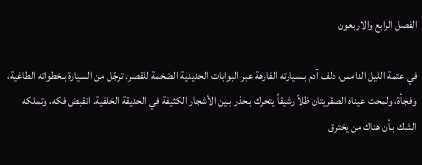الفصل الرابع والاربعون

في عتمة الليل الدامس، دلف آدم بـسيارته الفارهة عبر البوابات الحديدية الضخمة للقصر. ترجّل من السيارة بـخطواته الطاغية، وفجأة، ولمحت عيناه الصقريتان ظلاً رشيقاً يتحرك بـحذر بـين الأشجار الكثيفة في الحديقة الخلفية. انقبض فكه، وتملكه الشك بـأن هناك من يخترق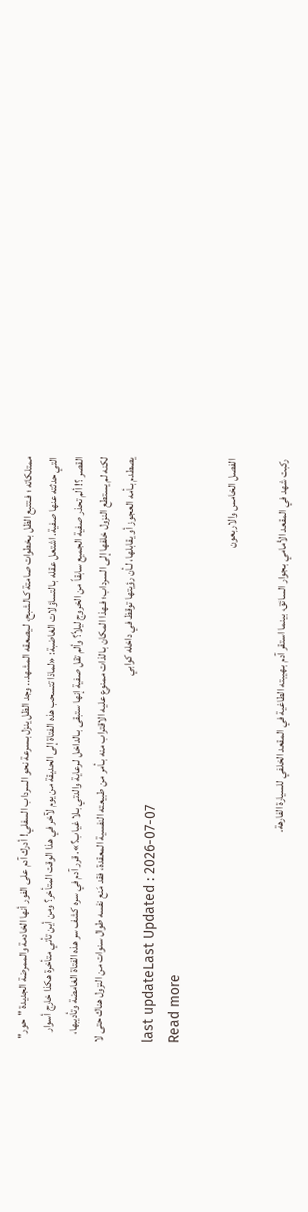ممتلكاته ؛ فـتتبع الظل بـخطوات صامتة كـالشبح، لـيصعقه المشهد.. وجد الظل ينزل بـسرعة نحو السرداب السفلي! أدرك آدم على الفور أنها الخادمة والممرضة الجديدة "حور" التي حدثته عنها صفية. اشتعل عقله بـالتساؤلات الغاضبة: «لماذا تتسحب هذه الفتاة إلى الحديقة من يوم لآخر في هذا الوقت المتأخر؟ ومن أين تأتي متأخرة هكذا خارج أسوار القصر ؟! ألم تحذر صفية الجميع سابقاً من الخروج ليلاً؟ وألم تقل صفية إنها ستبقى بـالداخل لـرعاية والدتي بـلا غياب؟». قرر آدم في سره كشف سر هذه الفتاة الغامضة وتأديبها، لكنه لم يستطع النزول خلفها إلى السرداب؛ فـهذا المكان بـالذات ممنوع عليه الاقتراب منه بـأمر من طبيعته النفسية المعقدة، فقد مَنع نفسه طوال سنوات من النزول هناك حتى لا يصطدم بـأمه العجوز أو يقابلها، لـأن رؤيتها توقظ في داخله كوابي
last updateLast Updated : 2026-07-07
Read more

الفصل الخامس والاربعون

ركبت شهد في المقعد الأمامي بـجوار السائق، بينما استقر آدم بـهيبته الطاغية في المقعد الخلفي للسيارة الفارهة.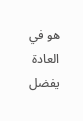هو في العادة يفضل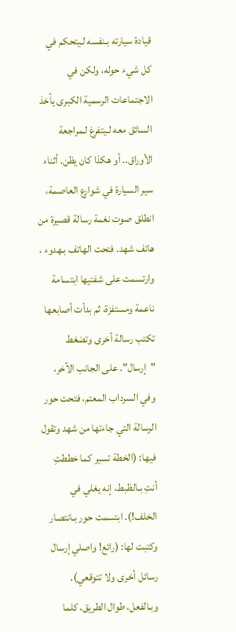قيادة سيارته بـنفسه لـيتحكم في كل شيء حوله، ولكن في الاجتماعات الرسمية الكبرى يأخذ السائق معه لـيتفرغ لـمراجعة الأوراق.. أو هكذا كان يظن. أثناء سير السيارة في شوارع العاصمة، انطلق صوت نغمة رسالة قصيرة من هاتف شهد. فتحت الهاتف بـهدوء ، وارتسمت على شفتيها ابتسامة ناعمة ومستفزة، ثم بدأت أصابعها تكتب رسالة أخرى وتضغط "إرسال". على الجانب الآخر، وفي السرداب المعتم، فتحت حور الرسالة التي جاءتها من شهد وتقول فيها: (الخطة تسير كما خططتِ أنتِ بـالظبط، إنه يغلي في الخلف!). ابتسمت حور بـانتصار وكتبت لها: (رائع! واصلي إرسال رسائل أخرى ولا تتوقعي). وبـالفعل، طوال الطريق، كلما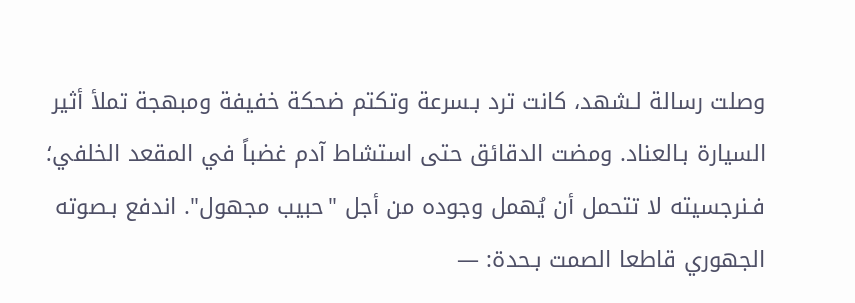وصلت رسالة لـشهد، كانت ترد بـسرعة وتكتم ضحكة خفيفة ومبهجة تملأ أثير السيارة بـالعناد. ومضت الدقائق حتى استشاط آدم غضباً في المقعد الخلفي؛ فـنرجسيته لا تتحمل أن يُهمل وجوده من أجل "حبيب مجهول". اندفع بـصوته الجهوري قاطعا الصمت بـحدة: —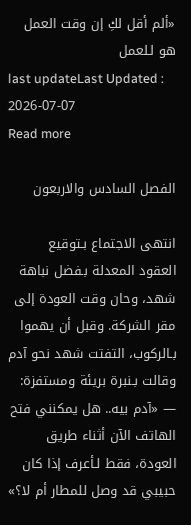«ألم أقل لكِ إن وقت العمل هو لـلعمل
last updateLast Updated : 2026-07-07
Read more

الفصل السادس والاربعون

انتهى الاجتماع بـتوقيع العقود المعدلة بـفضل نباهة شهد، وحان وقت العودة إلى مقر الشركة. وقبل أن يهموا بـالركوب، التفتت شهد نحو آدم وقالت بـنبرة بريئة ومستفزة: — «آدم بيه.. هل يمكنني فتح الهاتف الآن أثناء طريق العودة، فقط لـأعرف إذا كان حبيبي قد وصل للمطار أم لا؟»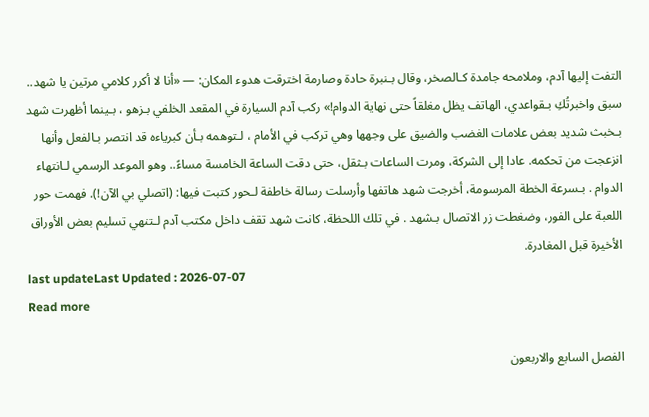التفت إليها آدم، وملامحه جامدة كـالصخر، وقال بـنبرة حادة وصارمة اخترقت هدوء المكان: — «أنا لا أكرر كلامي مرتين يا شهد.. سبق واخبرتُكِ بـقواعدي، الهاتف يظل مغلقاً حتى نهاية الدوام!» ركب آدم السيارة في المقعد الخلفي بـزهو ، بـينما أظهرت شهد بـخبث شديد بعض علامات الغضب والضيق على وجهها وهي تركب في الأمام ، لـتوهمه بـأن كبرياءه قد انتصر بـالفعل وأنها انزعجت من تحكمه. عادا إلى الشركة، ومرت الساعات بـثقل، حتى دقت الساعة الخامسة مساءً.. وهو الموعد الرسمي لـانتهاء الدوام . بـسرعة الخطة المرسومة، أخرجت شهد هاتفها وأرسلت رسالة خاطفة لـحور كتبت فيها: (اتصلي بي الآن!). فهمت حور اللعبة على الفور، وضغطت زر الاتصال بـشهد . في تلك اللحظة، كانت شهد تقف داخل مكتب آدم لـتنهي تسليم بعض الأوراق الأخيرة قبل المغادرة.
last updateLast Updated : 2026-07-07
Read more

الفصل السابع والاربعون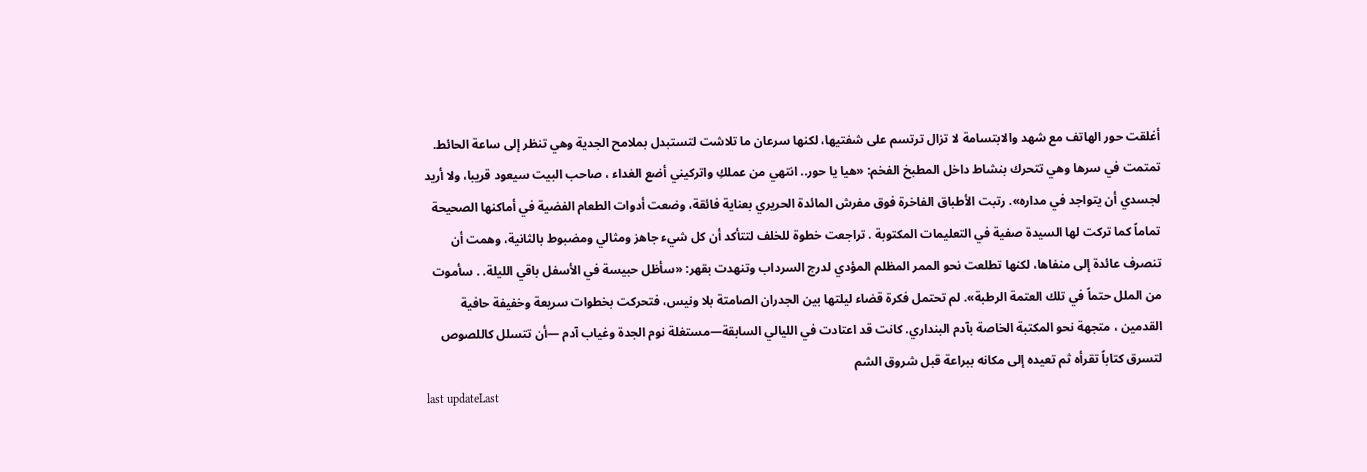أغلقت حور الهاتف مع شهد والابتسامة لا تزال ترتسم على شفتيها، لكنها سرعان ما تلاشت لتستبدل بملامح الجدية وهي تنظر إلى ساعة الحائط. تمتمت في سرها وهي تتحرك بنشاط داخل المطبخ الفخم: «هيا يا حور.. انتهي من عملكِ واتركيني أضع الغداء ، صاحب البيت سيعود قريبا، ولا أريد لجسدي أن يتواجد في مداره». رتبت الأطباق الفاخرة فوق مفرش المائدة الحريري بعناية فائقة، وضعت أدوات الطعام الفضية في أماكنها الصحيحة تماماً كما تركت لها السيدة صفية في التعليمات المكتوبة . تراجعت خطوة للخلف لتتأكد أن كل شيء جاهز ومثالي ومضبوط بالثانية، وهمت أن تنصرف عائدة إلى منفاها، لكنها تطلعت نحو الممر المظلم المؤدي لدرج السرداب وتنهدت بقهر: «سأظل حبيسة في الأسفل باقي الليلة. . سأموت من الملل حتماً في تلك العتمة الرطبة». لم تحتمل فكرة قضاء ليلتها بين الجدران الصامتة بلا ونيس، فتحركت بخطوات سريعة وخفيفة حافية القدمين ، متجهة نحو المكتبة الخاصة بآدم البنداري. كانت قد اعتادت في الليالي السابقة—مستغلة نوم الجدة وغياب آدم —أن تتسلل كاللصوص لتسرق كتاباً تقرأه ثم تعيده إلى مكانه ببراعة قبل شروق الشم
last updateLast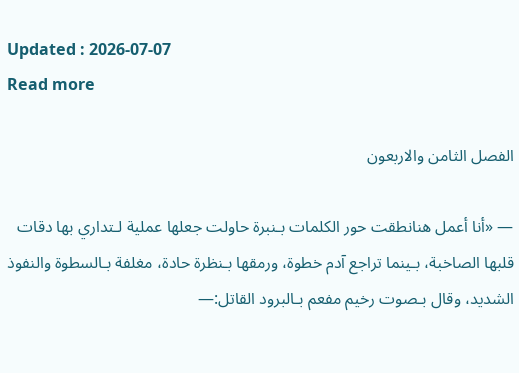Updated : 2026-07-07
Read more

الفصل الثامن والاربعون

— «أنا أعمل هنانطقت حور الكلمات بـنبرة حاولت جعلها عملية لـتداري بها دقات قلبها الصاخبة، بـينما تراجع آدم خطوة، ورمقها بـنظرة حادة، مغلفة بـالسطوة والنفوذ الشديد، وقال بـصوت رخيم مفعم بـالبرود القاتل:—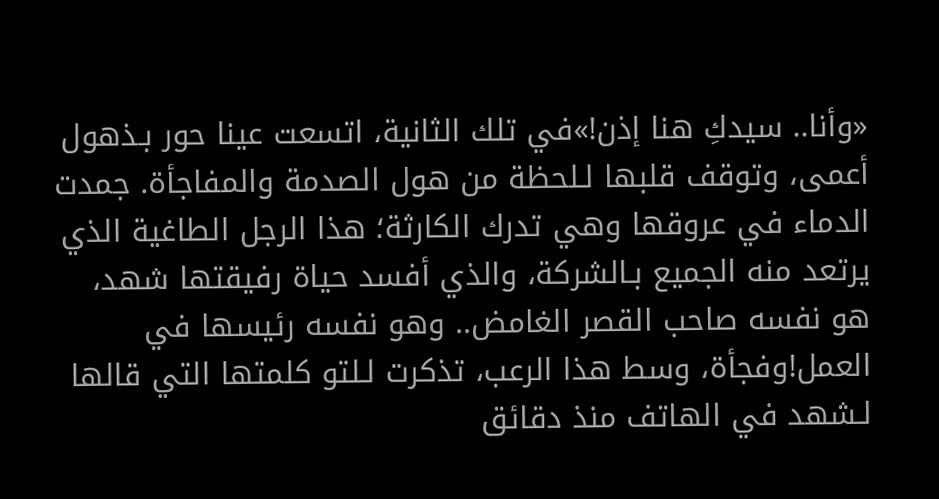«وأنا.. سيدكِ هنا إذن!»في تلك الثانية، اتسعت عينا حور بـذهول أعمى، وتوقف قلبها لـلحظة من هول الصدمة والمفاجأة. جمدت الدماء في عروقها وهي تدرك الكارثة؛ هذا الرجل الطاغية الذي يرتعد منه الجميع بـالشركة، والذي أفسد حياة رفيقتها شهد، هو نفسه صاحب القصر الغامض.. وهو نفسه رئيسها في العمل!وفجأة، وسط هذا الرعب، تذكرت لـلتو كلمتها التي قالها لـشهد في الهاتف منذ دقائق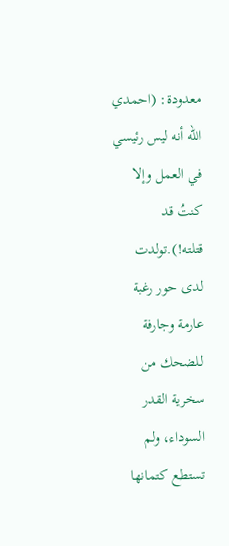معدودة: (احمدي الله أنه ليس رئيسي في العمل وإلا كنتُ قد قتلته!).تولدت لدى حور رغبة عارمة وجارفة لـلضحك من سخرية القدر السوداء، ولم تستطع كتمانها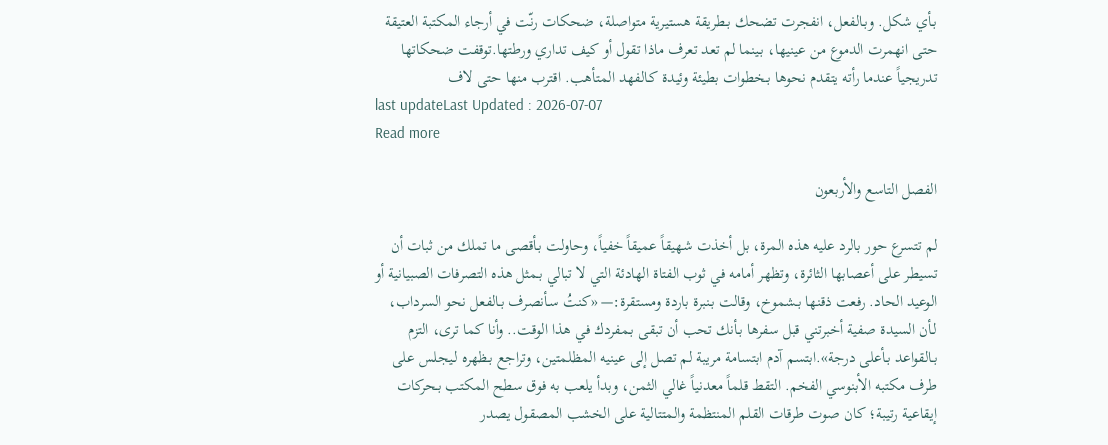بـأي شكل. وبـالفعل، انفجرت تضحك بـطريقة هستيرية متواصلة، ضحكات رنّت في أرجاء المكتبة العتيقة حتى انهمرت الدموع من عينيها، بـينما لم تعد تعرف ماذا تقول أو كيف تداري ورطتها.توقفت ضحكاتها تدريجياً عندما رأته يتقدم نحوها بـخطوات بطيئة وئيدة كـالفهد المتأهب. اقترب منها حتى لاف
last updateLast Updated : 2026-07-07
Read more

الفصل التاسع والأربعون

لم تتسرع حور بالرد عليه هذه المرة، بل أخذت شهيقاً عميقاً خفياً، وحاولت بـأقصى ما تملك من ثبات أن تسيطر على أعصابها الثائرة، وتظهر أمامه في ثوب الفتاة الهادئة التي لا تبالي بـمثل هذه التصرفات الصبيانية أو الوعيد الحاد. رفعت ذقنها بـشموخ، وقالت بـنبرة باردة ومستقرة:— «كنتُ سـأنصرف بـالفعل نحو السرداب، لـأن السيدة صفية أخبرتني قبل سفرها بـأنك تحب أن تبقى بـمفردك في هذا الوقت.. وأنا كما ترى، التزم بـالقواعد بـأعلى درجة».ابتسم آدم ابتسامة مريبة لم تصل إلى عينيه المظلمتين، وتراجع بـظهره لـيجلس على طرف مكتبه الأبنوسي الفخم. التقط قلماً معدنياً غالي الثمن، وبدأ يلعب به فوق سطح المكتب بـحركات إيقاعية رتيبة؛ كان صوت طرقات القلم المنتظمة والمتتالية على الخشب المصقول يصدر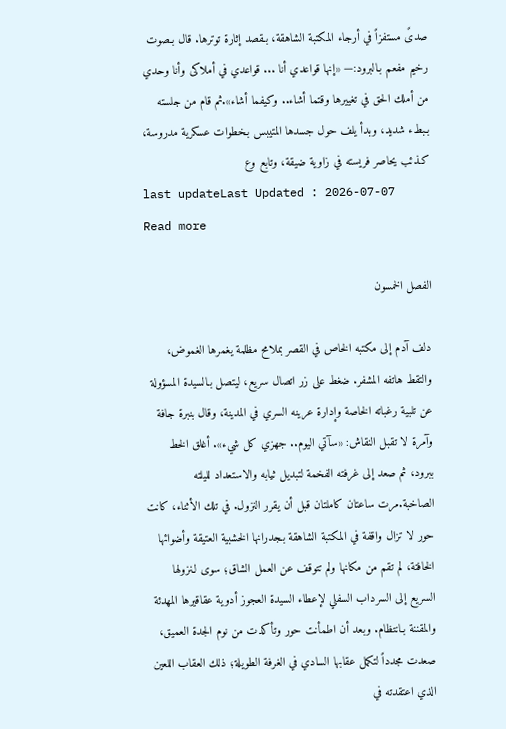صدىً مستفزاً في أرجاء المكتبة الشاهقة، بـقصد إثارة توترها. قال بـصوت رخيم مفعم بـالبرود:— «إنها قواعدي أنا ... قواعدي في أملاكى وأنا وحدي من أملك الحق في تغييرها وقتما أشاء.. وكيفما أشاء».ثم قام من جلسته بـبطء شديد، وبدأ يلف حول جسدها المتيبس بـخطوات عسكرية مدروسة، كـذئب يحاصر فريسته في زاوية ضيقة، وتابع وع
last updateLast Updated : 2026-07-07
Read more

الفصل الخمسون

دلف آدم إلى مكتبه الخاص في القصر بملامح مظلمة يغمرها الغموض، والتقط هاتفه المشفر. ضغط على زر اتصال سريع، ليتصل بـالسيدة المسؤولة عن تلبية رغباته الخاصة وإدارة عرينه السري في المدينة، وقال بنبرة جافة وآمرة لا تقبل النقاش: «سآتي اليوم.. جهزي كل شيء». أغلق الخط ببرود، ثم صعد إلى غرفته الفخمة لتبديل ثيابه والاستعداد لليلته الصاخبة.مرت ساعتان كاملتان قبل أن يقرر النزول. في تلك الأثناء، كانت حور لا تزال واقفة في المكتبة الشاهقة بـجدرانها الخشبية العتيقة وأضوائها الخافتة، لم تقم من مكانها ولم تتوقف عن العمل الشاق؛ سوى لـنزولها السريع إلى السرداب السفلي لإعطاء السيدة العجوز أدوية عقاقيرها المهدئة والمقننة بـانتظام. وبعد أن اطمأنت حور وتأكدت من نوم الجدة العميق، صعدت مجدداً لتكمل عقابها السادي في الغرفة الطويلة؛ ذلك العقاب اللعين الذي اعتقدته في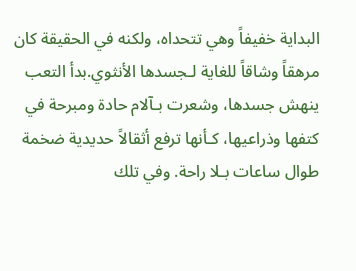البداية خفيفاً وهي تتحداه، ولكنه في الحقيقة كان مرهقاً وشاقاً للغاية لـجسدها الأنثوي.بدأ التعب ينهش جسدها، وشعرت بـآلام حادة ومبرحة في كتفها وذراعيها، كـأنها ترفع أثقالاً حديدية ضخمة طوال ساعات بـلا راحة. وفي تلك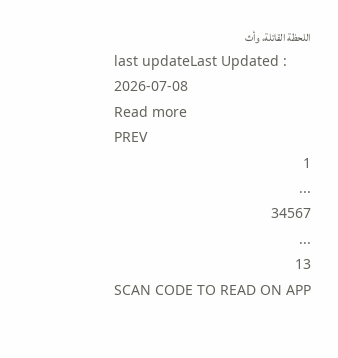اللحظة القاتلة، وأث
last updateLast Updated : 2026-07-08
Read more
PREV
1
...
34567
...
13
SCAN CODE TO READ ON APP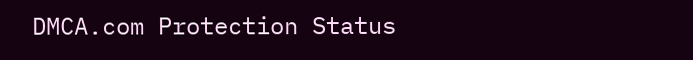DMCA.com Protection Status